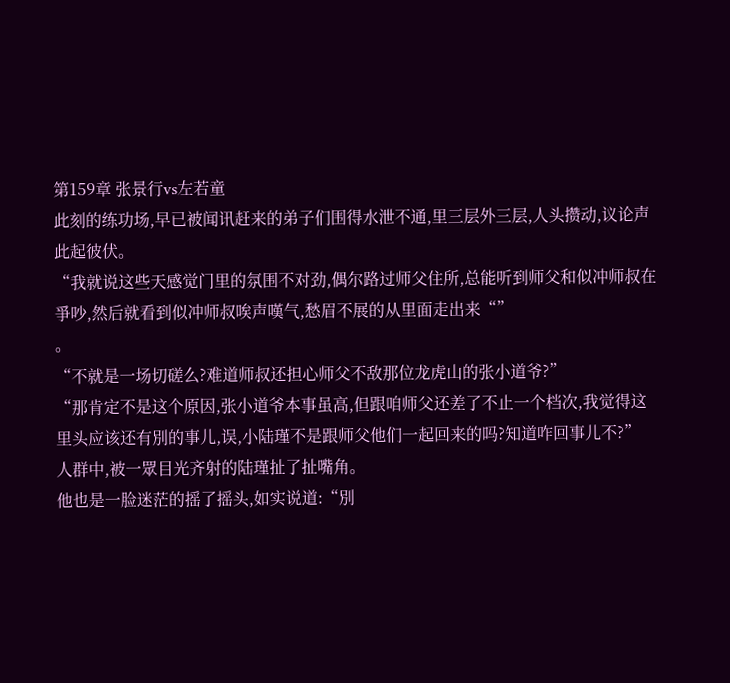第159章 张景行vs左若童
此刻的练功场,早已被闻讯赶来的弟子们围得水泄不通,里三层外三层,人头攒动,议论声此起彼伏。
“我就说这些天感觉门里的氛围不对劲,偶尔路过师父住所,总能听到师父和似冲师叔在爭吵,然后就看到似冲师叔唉声嘆气,愁眉不展的从里面走出来“”
。
“不就是一场切磋么?难道师叔还担心师父不敌那位龙虎山的张小道爷?”
“那肯定不是这个原因,张小道爷本事虽高,但跟咱师父还差了不止一个档次,我觉得这里头应该还有別的事儿,误,小陆瑾不是跟师父他们一起回来的吗?知道咋回事儿不?”
人群中,被一眾目光齐射的陆瑾扯了扯嘴角。
他也是一脸迷茫的摇了摇头,如实说道:“別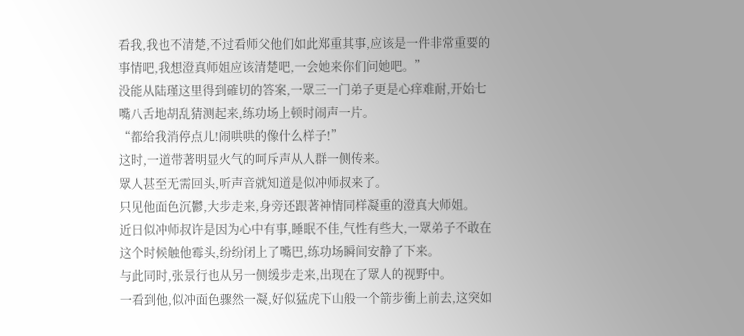看我,我也不清楚,不过看师父他们如此郑重其事,应该是一件非常重要的事情吧,我想澄真师姐应该清楚吧,一会她来你们问她吧。”
没能从陆瑾这里得到確切的答案,一眾三一门弟子更是心痒难耐,开始七嘴八舌地胡乱猜测起来,练功场上顿时闹声一片。
“都给我消停点儿!闹哄哄的像什么样子!”
这时,一道带著明显火气的呵斥声从人群一侧传来。
眾人甚至无需回头,听声音就知道是似冲师叔来了。
只见他面色沉鬱,大步走来,身旁还跟著神情同样凝重的澄真大师姐。
近日似冲师叔许是因为心中有事,睡眠不佳,气性有些大,一眾弟子不敢在这个时候触他霉头,纷纷闭上了嘴巴,练功场瞬间安静了下来。
与此同时,张景行也从另一侧缓步走来,出现在了眾人的视野中。
一看到他,似冲面色骤然一凝,好似猛虎下山般一个箭步衝上前去,这突如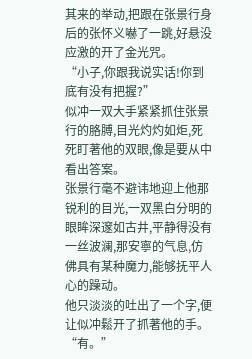其来的举动,把跟在张景行身后的张怀义嚇了一跳,好悬没应激的开了金光咒。
“小子,你跟我说实话!你到底有没有把握?”
似冲一双大手紧紧抓住张景行的胳膊,目光灼灼如炬,死死盯著他的双眼,像是要从中看出答案。
张景行毫不避讳地迎上他那锐利的目光,一双黑白分明的眼眸深邃如古井,平静得没有一丝波澜,那安寧的气息,仿佛具有某种魔力,能够抚平人心的躁动。
他只淡淡的吐出了一个字,便让似冲鬆开了抓著他的手。
“有。”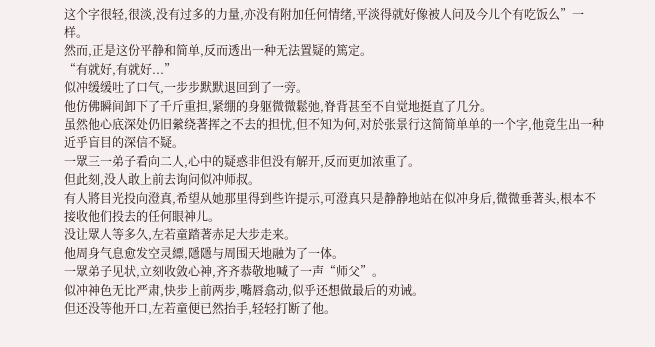这个字很轻,很淡,没有过多的力量,亦没有附加任何情绪,平淡得就好像被人问及今儿个有吃饭么”一样。
然而,正是这份平静和简单,反而透出一种无法置疑的篤定。
“有就好,有就好...”
似冲缓缓吐了口气,一步步默默退回到了一旁。
他仿佛瞬间卸下了千斤重担,紧绷的身躯微微鬆弛,脊背甚至不自觉地挺直了几分。
虽然他心底深处仍旧縈绕著挥之不去的担忧,但不知为何,对於张景行这简简单单的一个字,他竟生出一种近乎盲目的深信不疑。
一眾三一弟子看向二人,心中的疑惑非但没有解开,反而更加浓重了。
但此刻,没人敢上前去询问似冲师叔。
有人將目光投向澄真,希望从她那里得到些许提示,可澄真只是静静地站在似冲身后,微微垂著头,根本不接收他们投去的任何眼神儿。
没让眾人等多久,左若童踏著赤足大步走来。
他周身气息愈发空灵縹,隱隱与周围天地融为了一体。
一眾弟子见状,立刻收敛心神,齐齐恭敬地喊了一声“师父”。
似冲神色无比严肃,快步上前两步,嘴唇翕动,似乎还想做最后的劝诫。
但还没等他开口,左若童便已然抬手,轻轻打断了他。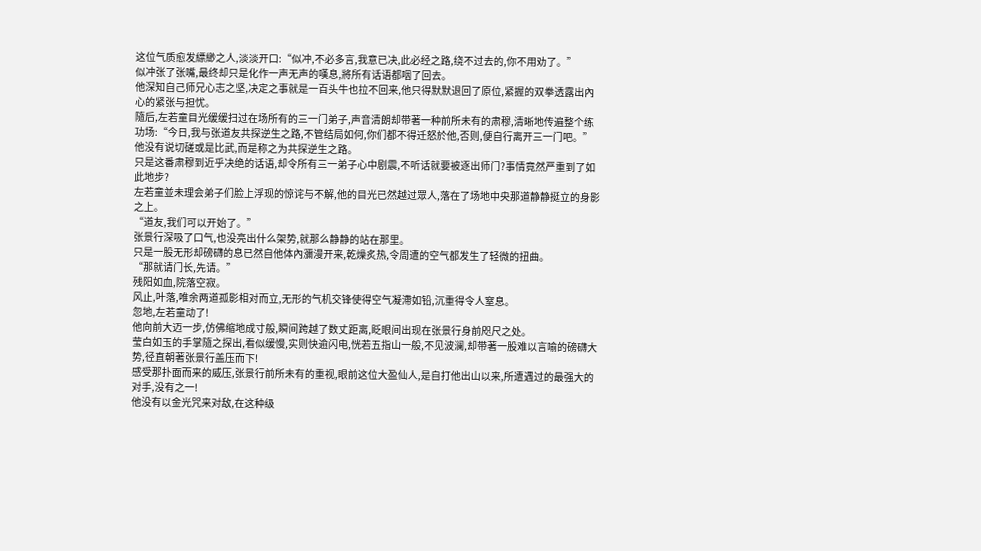这位气质愈发縹緲之人,淡淡开口:“似冲,不必多言,我意已决,此必经之路,绕不过去的,你不用劝了。”
似冲张了张嘴,最终却只是化作一声无声的嘆息,將所有话语都咽了回去。
他深知自己师兄心志之坚,决定之事就是一百头牛也拉不回来,他只得默默退回了原位,紧握的双拳透露出內心的紧张与担忧。
隨后,左若童目光缓缓扫过在场所有的三一门弟子,声音清朗却带著一种前所未有的肃穆,清晰地传遍整个练功场:“今日,我与张道友共探逆生之路,不管结局如何,你们都不得迁怒於他,否则,便自行离开三一门吧。”
他没有说切磋或是比武,而是称之为共探逆生之路。
只是这番肃穆到近乎决绝的话语,却令所有三一弟子心中剧震,不听话就要被逐出师门?事情竟然严重到了如此地步?
左若童並未理会弟子们脸上浮现的惊诧与不解,他的目光已然越过眾人,落在了场地中央那道静静挺立的身影之上。
“道友,我们可以开始了。”
张景行深吸了口气,也没亮出什么架势,就那么静静的站在那里。
只是一股无形却磅礴的息已然自他体內瀰漫开来,乾燥炙热,令周遭的空气都发生了轻微的扭曲。
“那就请门长,先请。”
残阳如血,院落空寂。
风止,叶落,唯余两道孤影相对而立,无形的气机交锋使得空气凝滯如铅,沉重得令人窒息。
忽地,左若童动了!
他向前大迈一步,仿佛缩地成寸般,瞬间跨越了数丈距离,眨眼间出现在张景行身前咫尺之处。
莹白如玉的手掌隨之探出,看似缓慢,实则快逾闪电,恍若五指山一般,不见波澜,却带著一股难以言喻的磅礴大势,径直朝著张景行盖压而下!
感受那扑面而来的威压,张景行前所未有的重视,眼前这位大盈仙人,是自打他出山以来,所遭遇过的最强大的对手,没有之一!
他没有以金光咒来对敌,在这种级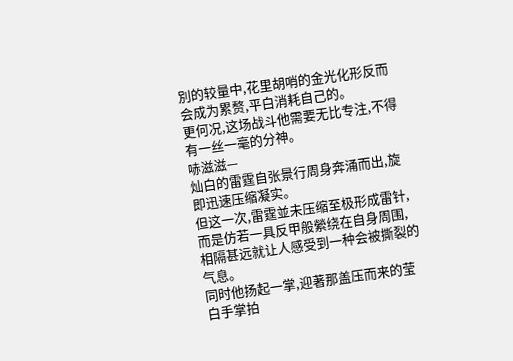別的较量中,花里胡哨的金光化形反而会成为累赘,平白消耗自己的。
更何况,这场战斗他需要无比专注,不得有一丝一毫的分神。
哧滋滋—
灿白的雷霆自张景行周身奔涌而出,旋即迅速压缩凝实。
但这一次,雷霆並未压缩至极形成雷针,而是仿若一具反甲般縈绕在自身周围,相隔甚远就让人感受到一种会被撕裂的气息。
同时他扬起一掌,迎著那盖压而来的莹白手掌拍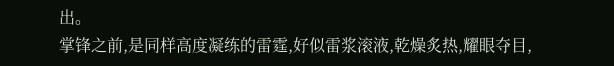出。
掌锋之前,是同样高度凝练的雷霆,好似雷浆滚液,乾燥炙热,耀眼夺目,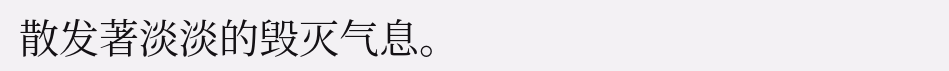散发著淡淡的毁灭气息。